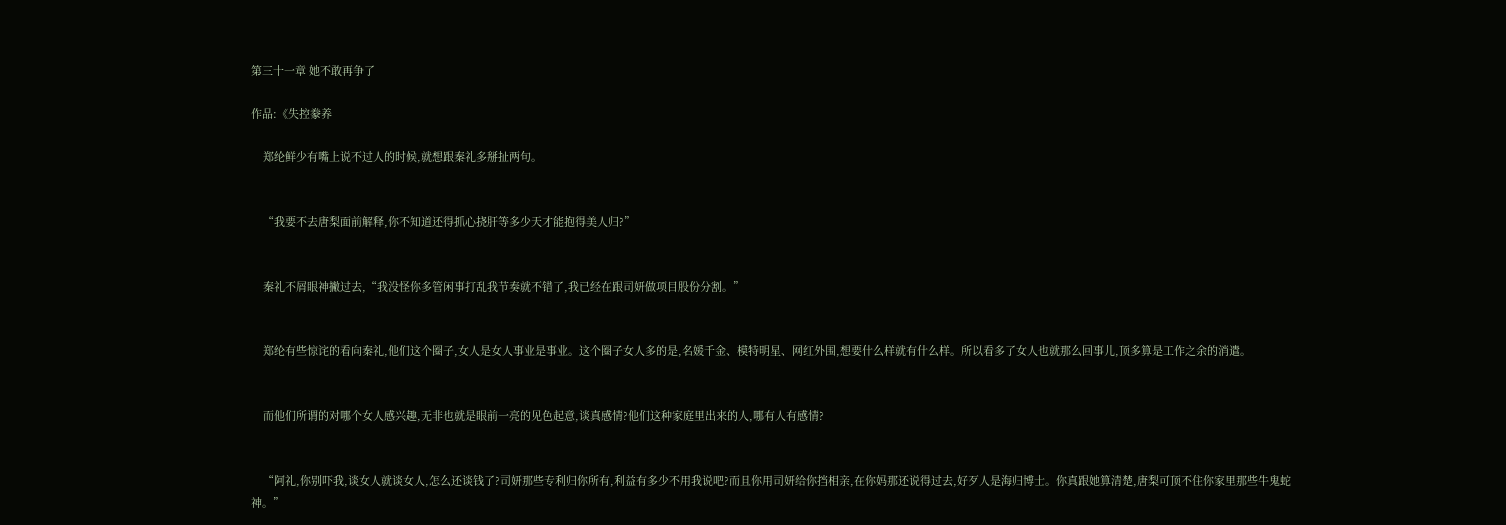第三十一章 她不敢再争了

作品:《失控豢养

    郑纶鲜少有嘴上说不过人的时候,就想跟秦礼多掰扯两句。


    “我要不去唐梨面前解释,你不知道还得抓心挠肝等多少天才能抱得美人归?”


    秦礼不屑眼神撇过去,“我没怪你多管闲事打乱我节奏就不错了,我已经在跟司妍做项目股份分割。”


    郑纶有些惊诧的看向秦礼,他们这个圈子,女人是女人事业是事业。这个圈子女人多的是,名媛千金、模特明星、网红外围,想要什么样就有什么样。所以看多了女人也就那么回事儿,顶多算是工作之余的消遣。


    而他们所谓的对哪个女人感兴趣,无非也就是眼前一亮的见色起意,谈真感情?他们这种家庭里出来的人,哪有人有感情?


    “阿礼,你别吓我,谈女人就谈女人,怎么还谈钱了?司妍那些专利归你所有,利益有多少不用我说吧?而且你用司妍给你挡相亲,在你妈那还说得过去,好歹人是海归博士。你真跟她算清楚,唐梨可顶不住你家里那些牛鬼蛇神。”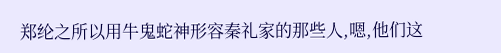郑纶之所以用牛鬼蛇神形容秦礼家的那些人,嗯,他们这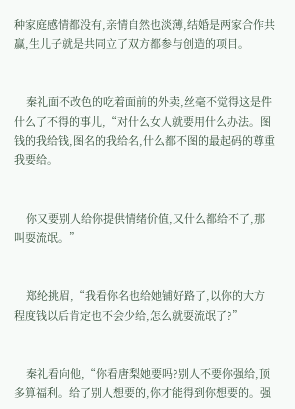种家庭感情都没有,亲情自然也淡薄,结婚是两家合作共赢,生儿子就是共同立了双方都参与创造的项目。


    秦礼面不改色的吃着面前的外卖,丝毫不觉得这是件什么了不得的事儿,“对什么女人就要用什么办法。图钱的我给钱,图名的我给名,什么都不图的最起码的尊重我要给。


    你又要别人给你提供情绪价值,又什么都给不了,那叫耍流氓。”


    郑纶挑眉,“我看你名也给她铺好路了,以你的大方程度钱以后肯定也不会少给,怎么就耍流氓了?”


    秦礼看向他,“你看唐梨她要吗?别人不要你强给,顶多算福利。给了别人想要的,你才能得到你想要的。强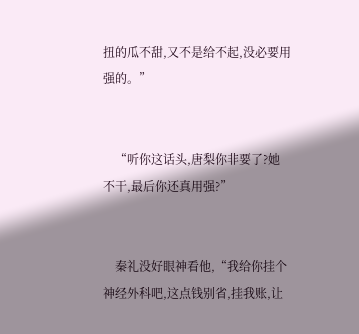扭的瓜不甜,又不是给不起,没必要用强的。”


    “听你这话头,唐梨你非要了?她不干,最后你还真用强?”


    秦礼没好眼神看他,“我给你挂个神经外科吧,这点钱别省,挂我账,让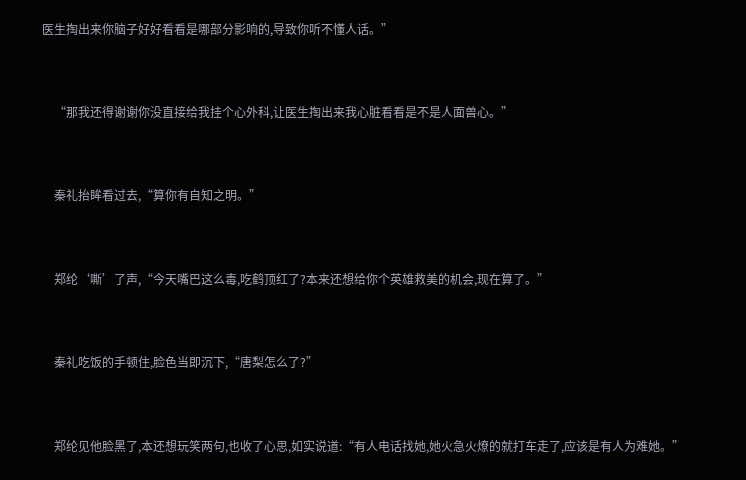医生掏出来你脑子好好看看是哪部分影响的,导致你听不懂人话。”


    “那我还得谢谢你没直接给我挂个心外科,让医生掏出来我心脏看看是不是人面兽心。”


    秦礼抬眸看过去,“算你有自知之明。”


    郑纶‘嘶’了声,“今天嘴巴这么毒,吃鹤顶红了?本来还想给你个英雄救美的机会,现在算了。”


    秦礼吃饭的手顿住,脸色当即沉下,“唐梨怎么了?”


    郑纶见他脸黑了,本还想玩笑两句,也收了心思,如实说道:“有人电话找她,她火急火燎的就打车走了,应该是有人为难她。”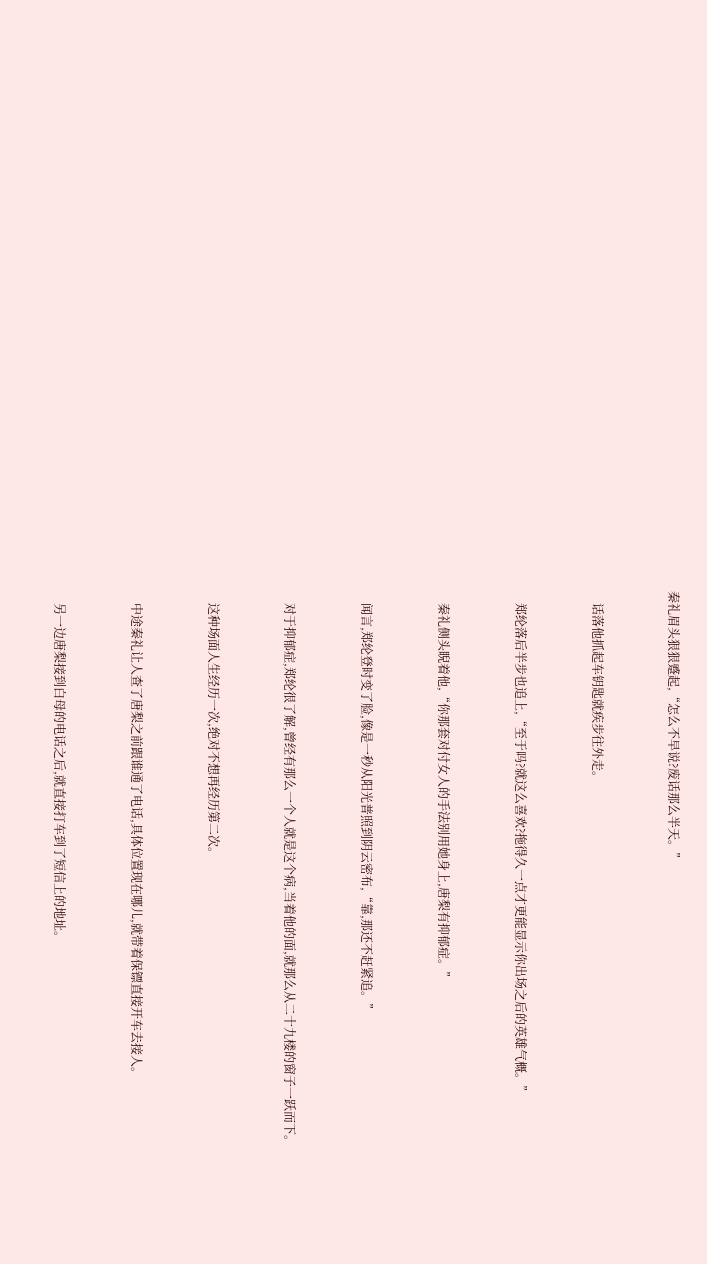秦礼眉头狠狠蹙起,“怎么不早说?废话那么半天。”


    话落他抓起车钥匙就疾步往外走。


    郑纶落后半步也追上,“至于吗?就这么喜欢?拖得久一点才更能显示你出场之后的英雄气概。”


    秦礼侧头睨着他,“你那套对付女人的手法别用她身上,唐梨有抑郁症。”


    闻言,郑纶登时变了脸,像是一秒从阳光普照到阴云密布,“靠,那还不赶紧追。”


    对于抑郁症,郑纶很了解,曾经有那么一个人就是这个病,当着他的面,就那么从二十九楼的窗子一跃而下。


    这种场面人生经历一次,绝对不想再经历第二次。


    中途秦礼让人查了唐梨之前跟谁通了电话,具体位置现在哪儿,就带着保镖直接开车去接人。


    另一边唐梨接到白母的电话之后,就直接打车到了短信上的地址。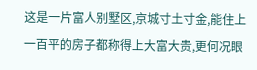这是一片富人别墅区,京城寸土寸金,能住上一百平的房子都称得上大富大贵,更何况眼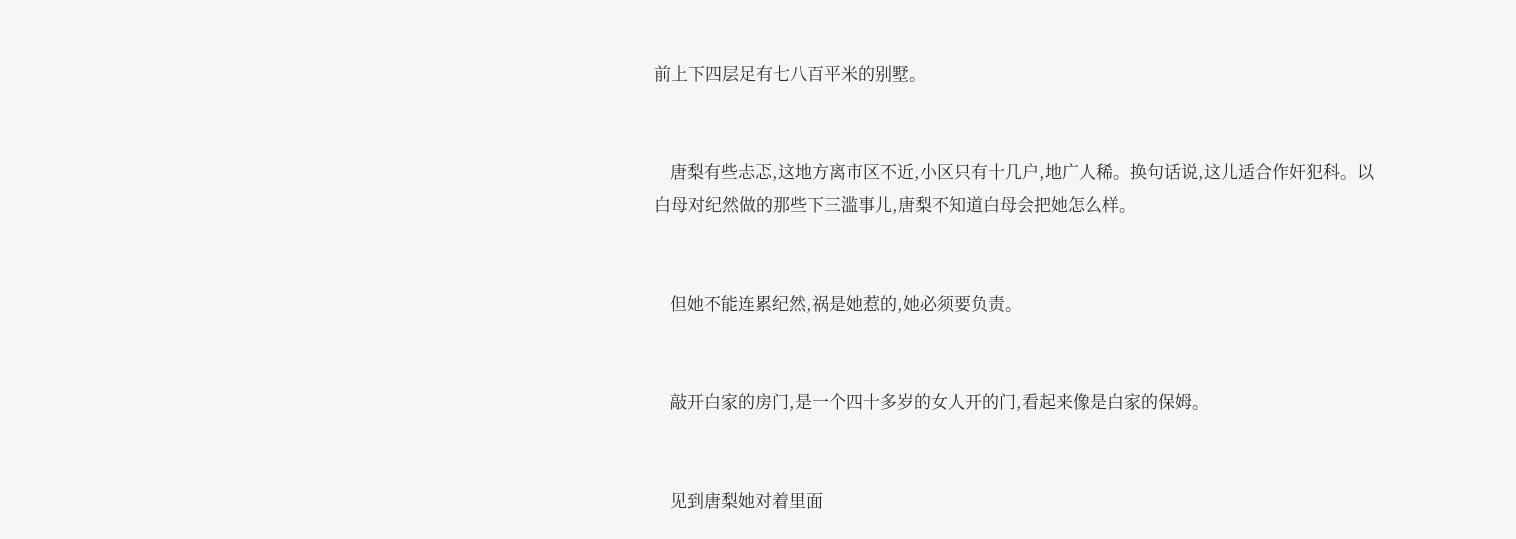前上下四层足有七八百平米的别墅。


    唐梨有些忐忑,这地方离市区不近,小区只有十几户,地广人稀。换句话说,这儿适合作奸犯科。以白母对纪然做的那些下三滥事儿,唐梨不知道白母会把她怎么样。


    但她不能连累纪然,祸是她惹的,她必须要负责。


    敲开白家的房门,是一个四十多岁的女人开的门,看起来像是白家的保姆。


    见到唐梨她对着里面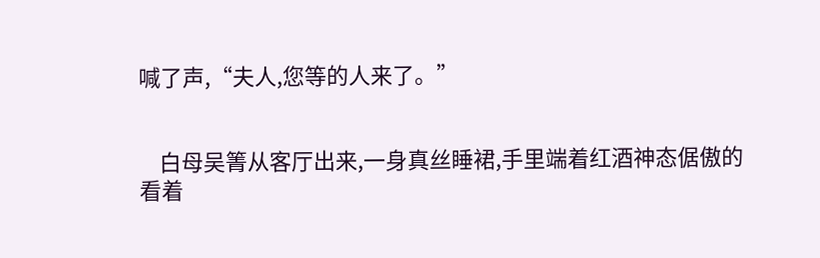喊了声,“夫人,您等的人来了。”


    白母吴箐从客厅出来,一身真丝睡裙,手里端着红酒神态倨傲的看着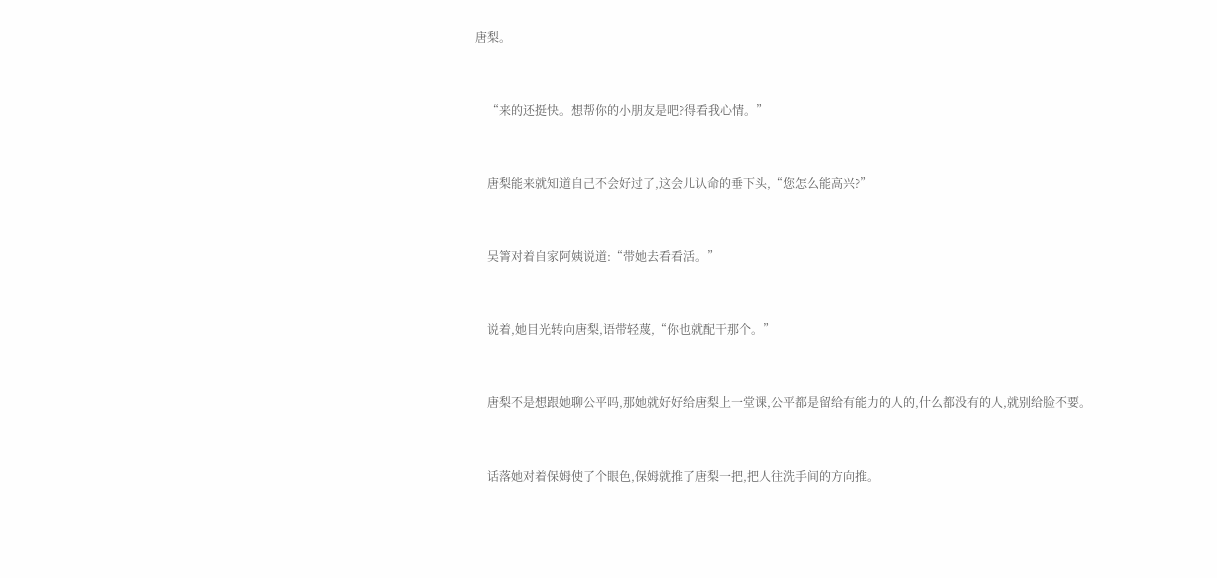唐梨。


    “来的还挺快。想帮你的小朋友是吧?得看我心情。”


    唐梨能来就知道自己不会好过了,这会儿认命的垂下头,“您怎么能高兴?”


    吴箐对着自家阿姨说道:“带她去看看活。”


    说着,她目光转向唐梨,语带轻蔑,“你也就配干那个。”


    唐梨不是想跟她聊公平吗,那她就好好给唐梨上一堂课,公平都是留给有能力的人的,什么都没有的人,就别给脸不要。


    话落她对着保姆使了个眼色,保姆就推了唐梨一把,把人往洗手间的方向推。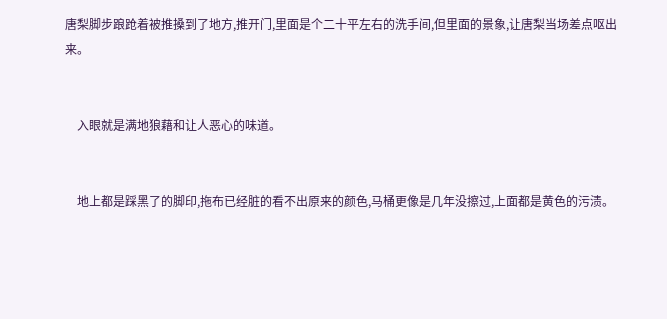唐梨脚步踉跄着被推搡到了地方,推开门,里面是个二十平左右的洗手间,但里面的景象,让唐梨当场差点呕出来。


    入眼就是满地狼藉和让人恶心的味道。


    地上都是踩黑了的脚印,拖布已经脏的看不出原来的颜色,马桶更像是几年没擦过,上面都是黄色的污渍。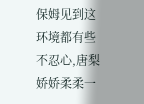保姆见到这环境都有些不忍心,唐梨娇娇柔柔一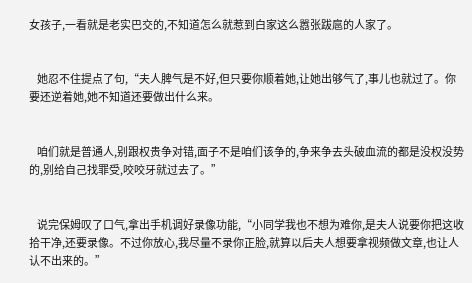女孩子,一看就是老实巴交的,不知道怎么就惹到白家这么嚣张跋扈的人家了。


    她忍不住提点了句,“夫人脾气是不好,但只要你顺着她,让她出够气了,事儿也就过了。你要还逆着她,她不知道还要做出什么来。


    咱们就是普通人,别跟权贵争对错,面子不是咱们该争的,争来争去头破血流的都是没权没势的,别给自己找罪受,咬咬牙就过去了。”


    说完保姆叹了口气,拿出手机调好录像功能,“小同学我也不想为难你,是夫人说要你把这收拾干净,还要录像。不过你放心,我尽量不录你正脸,就算以后夫人想要拿视频做文章,也让人认不出来的。”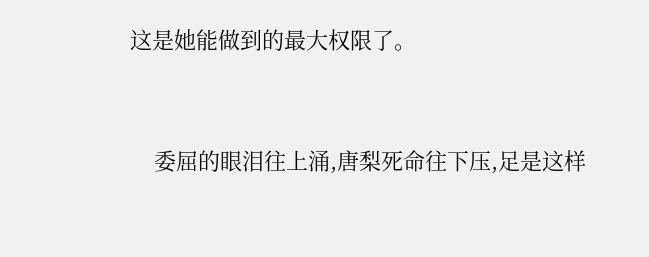这是她能做到的最大权限了。


    委屈的眼泪往上涌,唐梨死命往下压,足是这样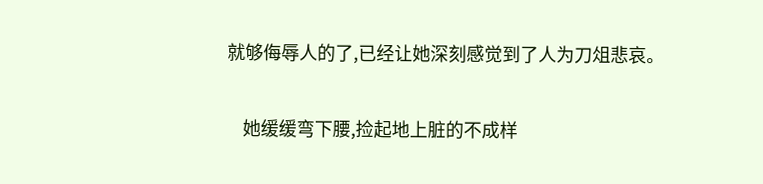就够侮辱人的了,已经让她深刻感觉到了人为刀俎悲哀。


    她缓缓弯下腰,捡起地上脏的不成样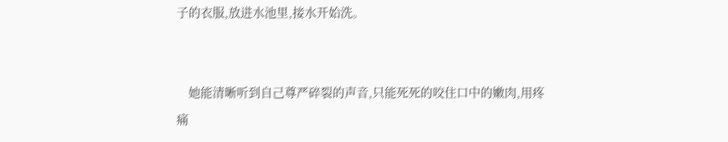子的衣服,放进水池里,接水开始洗。


    她能清晰听到自己尊严碎裂的声音,只能死死的咬住口中的嫩肉,用疼痛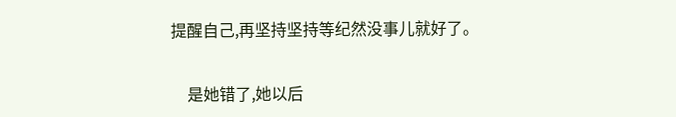提醒自己,再坚持坚持等纪然没事儿就好了。


    是她错了,她以后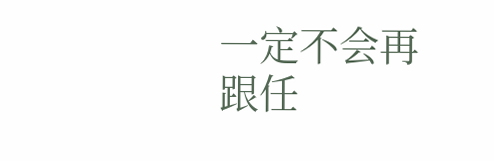一定不会再跟任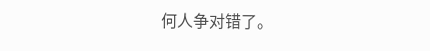何人争对错了。